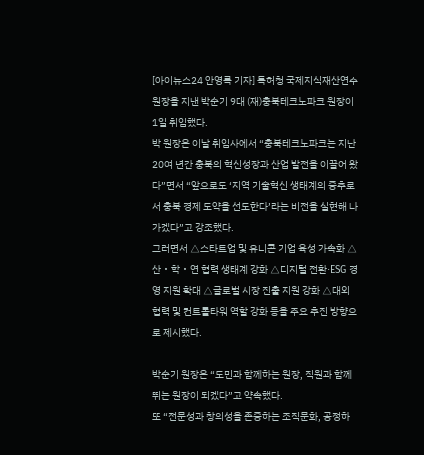[아이뉴스24 안영록 기자] 특허청 국제지식재산연수원장을 지낸 박순기 9대 (재)충북테크노파크 원장이 1일 취임했다.
박 원장은 이날 취임사에서 “충북테크노파크는 지난 20여 년간 충북의 혁신성장과 산업 발전을 이끌어 왔다”면서 “앞으로도 ‘지역 기술혁신 생태계의 중추로서 충북 경제 도약을 선도한다’라는 비전을 실현해 나가겠다”고 강조했다.
그러면서 △스타트업 및 유니콘 기업 육성 가속화 △산‧학‧연 협력 생태계 강화 △디지털 전환·ESG 경영 지원 확대 △글로벌 시장 진출 지원 강화 △대외 협력 및 컨트롤타워 역할 강화 등을 주요 추진 방향으로 제시했다.

박순기 원장은 “도민과 함께하는 원장, 직원과 함께 뛰는 원장이 되겠다”고 약속했다.
또 “전문성과 창의성을 존중하는 조직문화, 공정하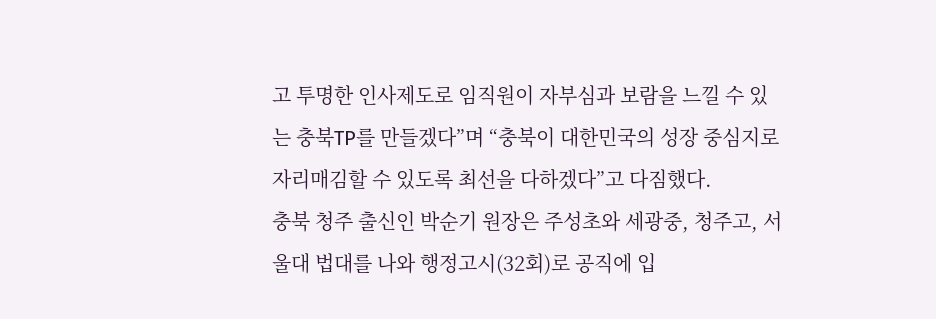고 투명한 인사제도로 임직원이 자부심과 보람을 느낄 수 있는 충북TP를 만들겠다”며 “충북이 대한민국의 성장 중심지로 자리매김할 수 있도록 최선을 다하겠다”고 다짐했다.
충북 청주 출신인 박순기 원장은 주성초와 세광중, 청주고, 서울대 법대를 나와 행정고시(32회)로 공직에 입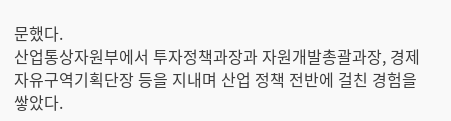문했다.
산업통상자원부에서 투자정책과장과 자원개발총괄과장, 경제자유구역기획단장 등을 지내며 산업 정책 전반에 걸친 경험을 쌓았다.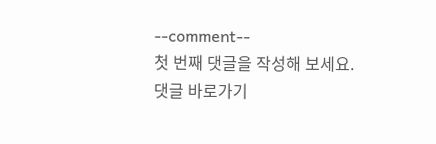--comment--
첫 번째 댓글을 작성해 보세요.
댓글 바로가기